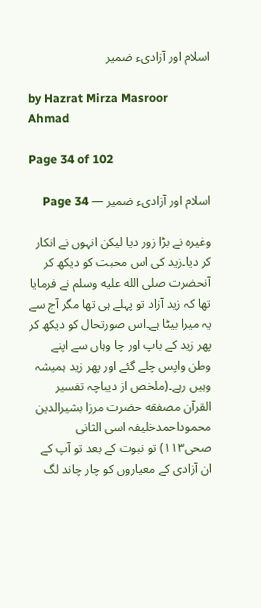اسلام اور آزادیء ضمیر

by Hazrat Mirza Masroor Ahmad

Page 34 of 102

اسلام اور آزادیء ضمیر — Page 34

وغیرہ نے بڑا زور دیا لیکن انہوں نے انکار کر دیا۔زید کی اس محبت کو دیکھ کر آنحضرت صلى الله عليه وسلم نے فرمایا تھا کہ زید آزاد تو پہلے ہی تھا مگر آج سے یہ میرا بیٹا ہے۔اس صورتحال کو دیکھ کر پھر زید کے باپ اور چا وہاں سے اپنے وطن واپس چلے گئے اور پھر زید ہمیشہ وہیں رہے۔(ملخص از دیباچہ تفسیر القرآن مصفقه حضرت مرزا بشیرالدین محموداحمدخلیفہ اسی الثانی صحی۱۱۳) تو نبوت کے بعد تو آپ کے ان آزادی کے معیاروں کو چار چاند لگ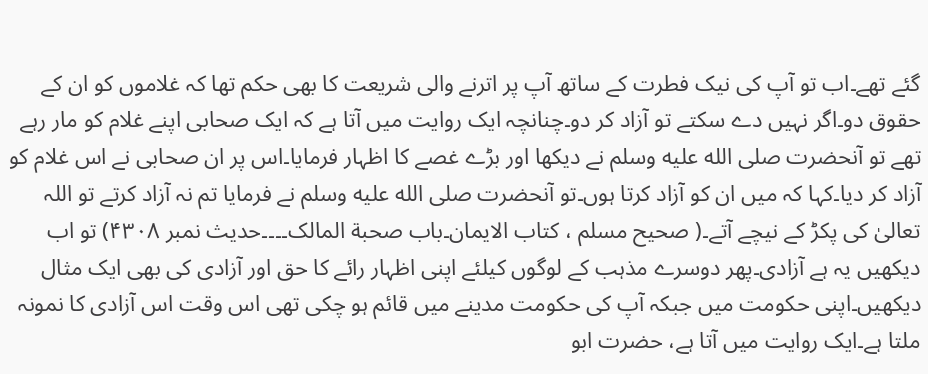گئے تھے۔اب تو آپ کی نیک فطرت کے ساتھ آپ پر اترنے والی شریعت کا بھی حکم تھا کہ غلاموں کو ان کے حقوق دو۔اگر نہیں دے سکتے تو آزاد کر دو۔چنانچہ ایک روایت میں آتا ہے کہ ایک صحابی اپنے غلام کو مار رہے تھے تو آنحضرت صلى الله عليه وسلم نے دیکھا اور بڑے غصے کا اظہار فرمایا۔اس پر ان صحابی نے اس غلام کو آزاد کر دیا۔کہا کہ میں ان کو آزاد کرتا ہوں۔تو آنحضرت صلى الله عليه وسلم نے فرمایا تم نہ آزاد کرتے تو اللہ تعالیٰ کی پکڑ کے نیچے آتے۔( صحیح مسلم ، کتاب الایمان۔باب صحبة المالک۔۔۔۔حدیث نمبر ۴۳۰۸) تو اب دیکھیں یہ ہے آزادی۔پھر دوسرے مذہب کے لوگوں کیلئے اپنی اظہار رائے کا حق اور آزادی کی بھی ایک مثال دیکھیں۔اپنی حکومت میں جبکہ آپ کی حکومت مدینے میں قائم ہو چکی تھی اس وقت اس آزادی کا نمونہ ملتا ہے۔ایک روایت میں آتا ہے، حضرت ابو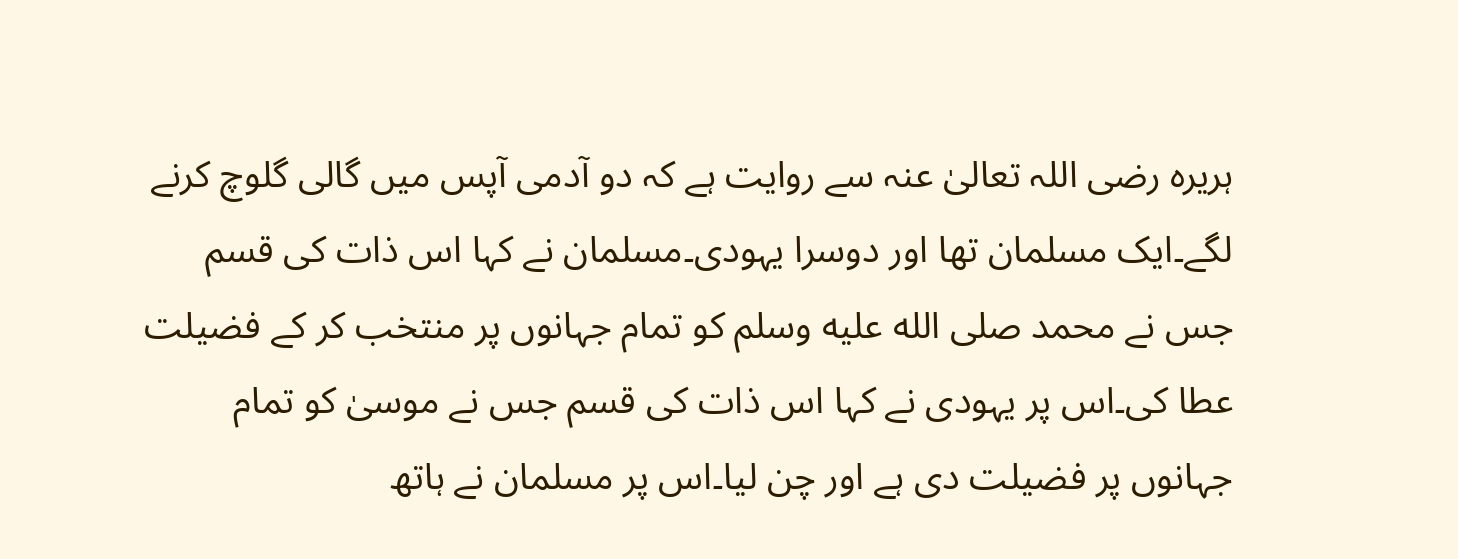ہریرہ رضی اللہ تعالیٰ عنہ سے روایت ہے کہ دو آدمی آپس میں گالی گلوچ کرنے لگے۔ایک مسلمان تھا اور دوسرا یہودی۔مسلمان نے کہا اس ذات کی قسم جس نے محمد صلى الله عليه وسلم کو تمام جہانوں پر منتخب کر کے فضیلت عطا کی۔اس پر یہودی نے کہا اس ذات کی قسم جس نے موسیٰ کو تمام جہانوں پر فضیلت دی ہے اور چن لیا۔اس پر مسلمان نے ہاتھ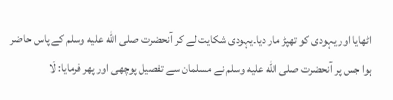اٹھایا اور یہودی کو تھپڑ مار دیا۔یہودی شکایت لے کر آنحضرت صلى الله عليه وسلم کے پاس حاضر ہوا جس پر آنحضرت صلى الله عليه وسلم نے مسلمان سے تفصیل پوچھی اور پھر فرمایا: لَا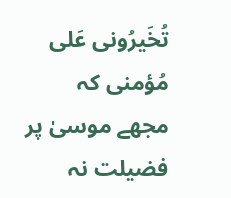تُخَيرُونى عَلی مُؤمنی کہ مجھے موسیٰ پر فضیلت نہ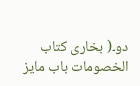دو۔( بخاری کتاب الخصومات باب مایز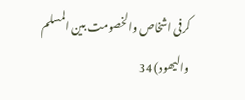کرفی اشخاص والخصومت بین المسلم والیھود) 34